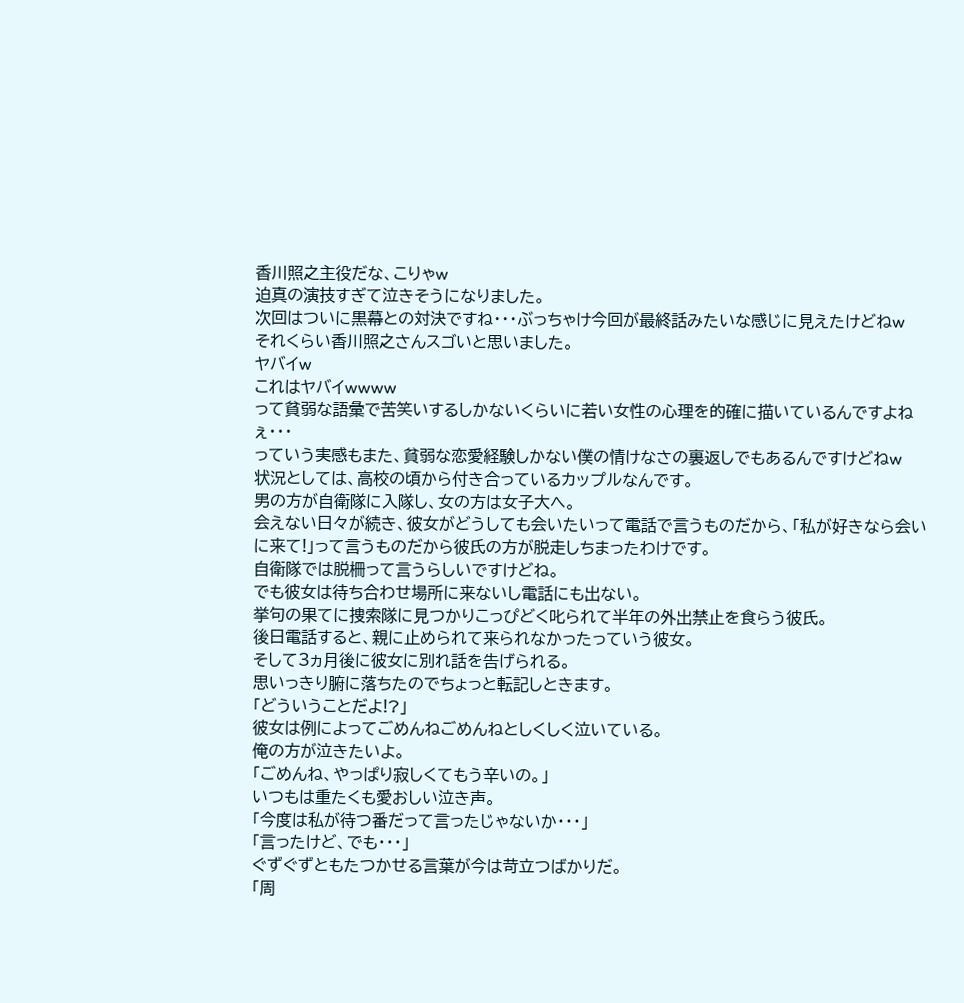香川照之主役だな、こりゃw
迫真の演技すぎて泣きそうになりました。
次回はついに黒幕との対決ですね・・・ぶっちゃけ今回が最終話みたいな感じに見えたけどねw
それくらい香川照之さんスゴいと思いました。
ヤバイw
これはヤバイwwww
って貧弱な語彙で苦笑いするしかないくらいに若い女性の心理を的確に描いているんですよねぇ・・・
っていう実感もまた、貧弱な恋愛経験しかない僕の情けなさの裏返しでもあるんですけどねw
状況としては、高校の頃から付き合っているカップルなんです。
男の方が自衛隊に入隊し、女の方は女子大へ。
会えない日々が続き、彼女がどうしても会いたいって電話で言うものだから、「私が好きなら会いに来て!」って言うものだから彼氏の方が脱走しちまったわけです。
自衛隊では脱柵って言うらしいですけどね。
でも彼女は待ち合わせ場所に来ないし電話にも出ない。
挙句の果てに捜索隊に見つかりこっぴどく叱られて半年の外出禁止を食らう彼氏。
後日電話すると、親に止められて来られなかったっていう彼女。
そして3ヵ月後に彼女に別れ話を告げられる。
思いっきり腑に落ちたのでちょっと転記しときます。
「どういうことだよ!?」
彼女は例によってごめんねごめんねとしくしく泣いている。
俺の方が泣きたいよ。
「ごめんね、やっぱり寂しくてもう辛いの。」
いつもは重たくも愛おしい泣き声。
「今度は私が待つ番だって言ったじゃないか・・・」
「言ったけど、でも・・・」
ぐずぐずともたつかせる言葉が今は苛立つばかりだ。
「周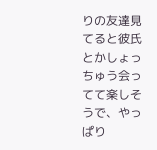りの友達見てると彼氏とかしょっちゅう会ってて楽しそうで、やっぱり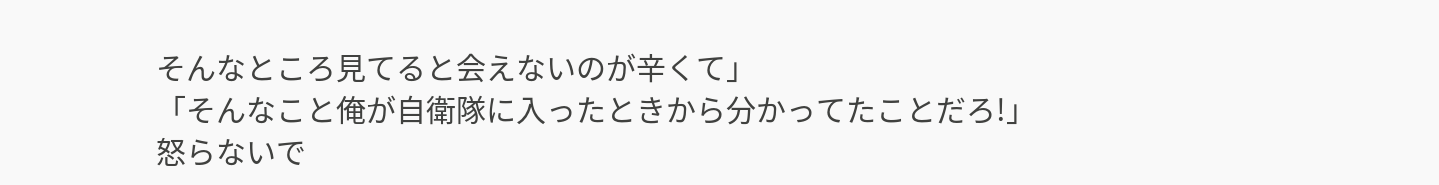そんなところ見てると会えないのが辛くて」
「そんなこと俺が自衛隊に入ったときから分かってたことだろ!」
怒らないで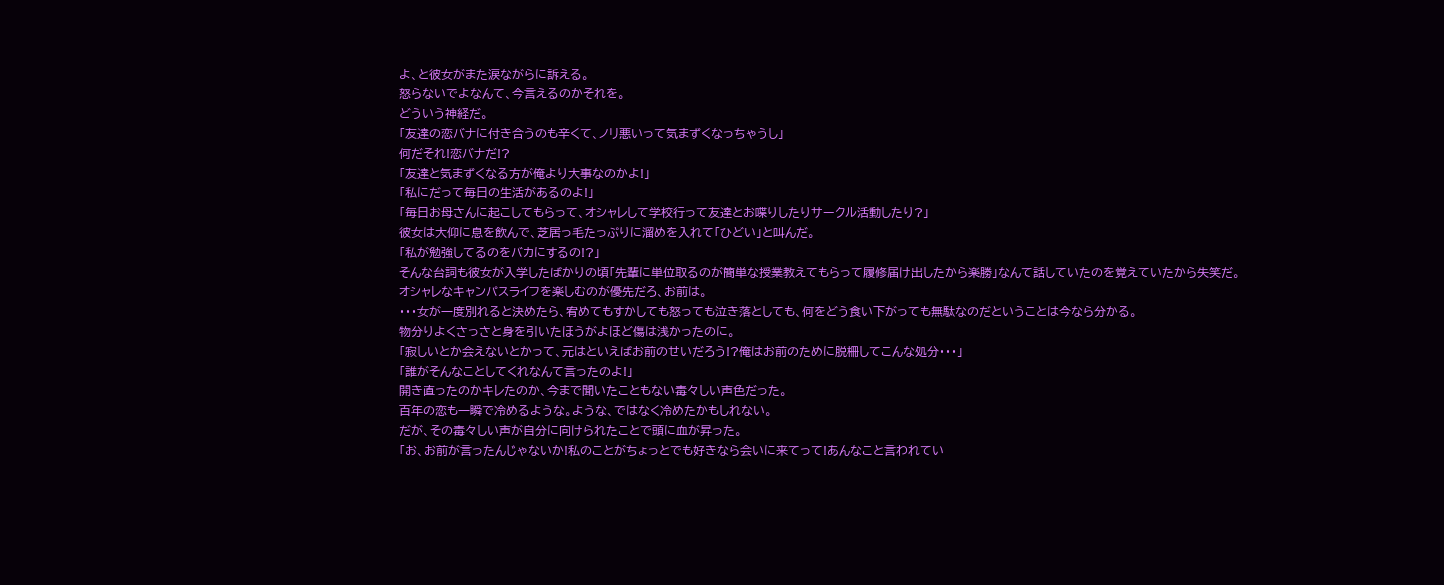よ、と彼女がまた涙ながらに訴える。
怒らないでよなんて、今言えるのかそれを。
どういう神経だ。
「友達の恋バナに付き合うのも辛くて、ノリ悪いって気まずくなっちゃうし」
何だそれ!恋バナだ!?
「友達と気まずくなる方が俺より大事なのかよ!」
「私にだって毎日の生活があるのよ!」
「毎日お母さんに起こしてもらって、オシャレして学校行って友達とお喋りしたりサークル活動したり?」
彼女は大仰に息を飲んで、芝居っ毛たっぷりに溜めを入れて「ひどい」と叫んだ。
「私が勉強してるのをバカにするの!?」
そんな台詞も彼女が入学したばかりの頃「先輩に単位取るのが簡単な授業教えてもらって履修届け出したから楽勝」なんて話していたのを覚えていたから失笑だ。
オシャレなキャンパスライフを楽しむのが優先だろ、お前は。
・・・女が一度別れると決めたら、宥めてもすかしても怒っても泣き落としても、何をどう食い下がっても無駄なのだということは今なら分かる。
物分りよくさっさと身を引いたほうがよほど傷は浅かったのに。
「寂しいとか会えないとかって、元はといえばお前のせいだろう!?俺はお前のために脱柵してこんな処分・・・」
「誰がそんなことしてくれなんて言ったのよ!」
開き直ったのかキレたのか、今まで聞いたこともない毒々しい声色だった。
百年の恋も一瞬で冷めるような。ような、ではなく冷めたかもしれない。
だが、その毒々しい声が自分に向けられたことで頭に血が昇った。
「お、お前が言ったんじゃないか!私のことがちょっとでも好きなら会いに来てって!あんなこと言われてい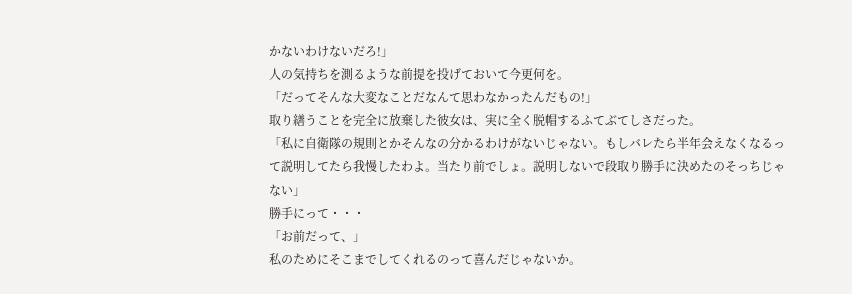かないわけないだろ!」
人の気持ちを測るような前提を投げておいて今更何を。
「だってそんな大変なことだなんて思わなかったんだもの!」
取り繕うことを完全に放棄した彼女は、実に全く脱帽するふてぶてしさだった。
「私に自衛隊の規則とかそんなの分かるわけがないじゃない。もしバレたら半年会えなくなるって説明してたら我慢したわよ。当たり前でしょ。説明しないで段取り勝手に決めたのそっちじゃない」
勝手にって・・・
「お前だって、」
私のためにそこまでしてくれるのって喜んだじゃないか。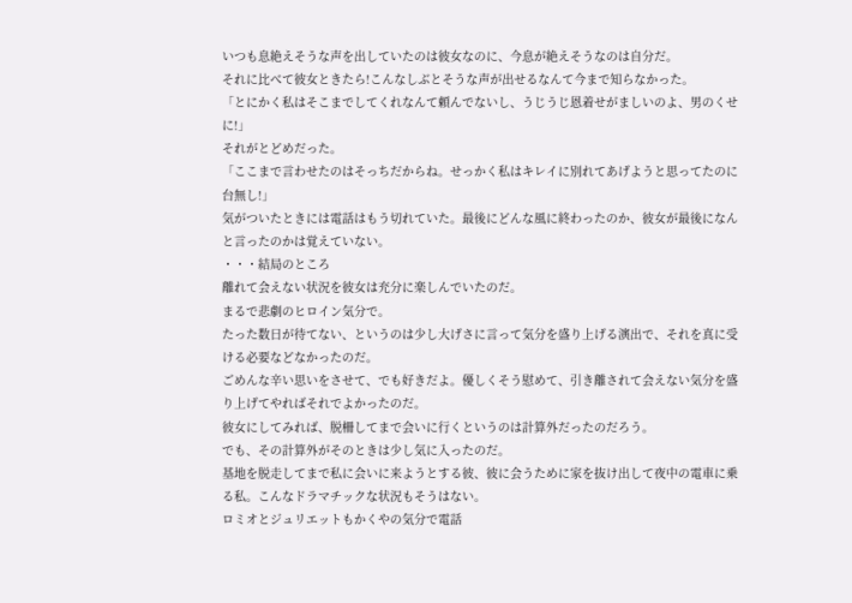いつも息絶えそうな声を出していたのは彼女なのに、今息が絶えそうなのは自分だ。
それに比べて彼女ときたら!こんなしぶとそうな声が出せるなんて今まで知らなかった。
「とにかく私はそこまでしてくれなんて頼んでないし、うじうじ恩着せがましいのよ、男のくせに!」
それがとどめだった。
「ここまで言わせたのはそっちだからね。せっかく私はキレイに別れてあげようと思ってたのに台無し!」
気がついたときには電話はもう切れていた。最後にどんな風に終わったのか、彼女が最後になんと言ったのかは覚えていない。
・・・結局のところ
離れて会えない状況を彼女は充分に楽しんでいたのだ。
まるで悲劇のヒロイン気分で。
たった数日が待てない、というのは少し大げさに言って気分を盛り上げる演出で、それを真に受ける必要などなかったのだ。
ごめんな辛い思いをさせて、でも好きだよ。優しくそう慰めて、引き離されて会えない気分を盛り上げてやればそれでよかったのだ。
彼女にしてみれば、脱柵してまで会いに行くというのは計算外だったのだろう。
でも、その計算外がそのときは少し気に入ったのだ。
基地を脱走してまで私に会いに来ようとする彼、彼に会うために家を抜け出して夜中の電車に乗る私。こんなドラマチックな状況もそうはない。
ロミオとジュリエットもかくやの気分で電話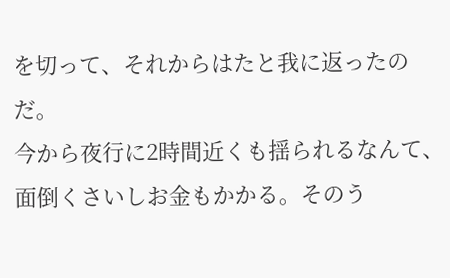を切って、それからはたと我に返ったのだ。
今から夜行に2時間近くも揺られるなんて、面倒くさいしお金もかかる。そのう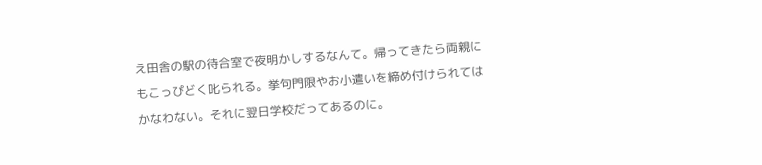え田舎の駅の待合室で夜明かしするなんて。帰ってきたら両親にもこっぴどく叱られる。挙句門限やお小遣いを締め付けられてはかなわない。それに翌日学校だってあるのに。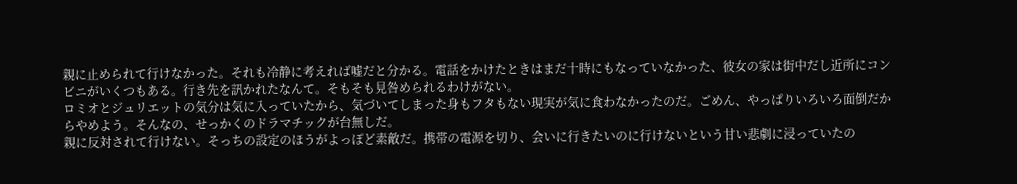親に止められて行けなかった。それも冷静に考えれば嘘だと分かる。電話をかけたときはまだ十時にもなっていなかった、彼女の家は街中だし近所にコンビニがいくつもある。行き先を訊かれたなんて。そもそも見咎められるわけがない。
ロミオとジュリエットの気分は気に入っていたから、気づいてしまった身もフタもない現実が気に食わなかったのだ。ごめん、やっぱりいろいろ面倒だからやめよう。そんなの、せっかくのドラマチックが台無しだ。
親に反対されて行けない。そっちの設定のほうがよっぽど素敵だ。携帯の電源を切り、会いに行きたいのに行けないという甘い悲劇に浸っていたの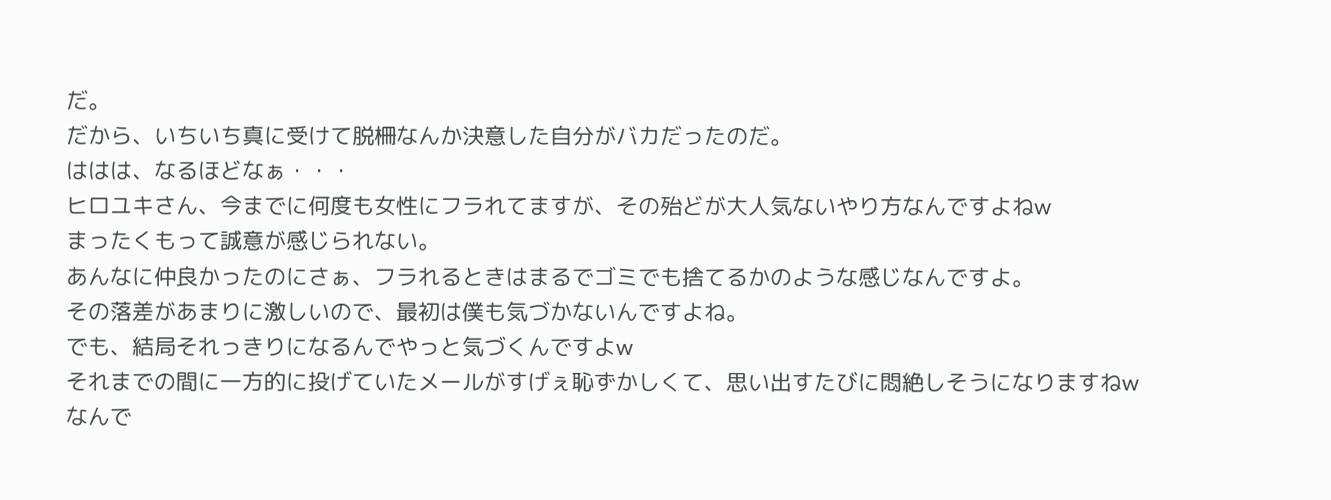だ。
だから、いちいち真に受けて脱柵なんか決意した自分がバカだったのだ。
ははは、なるほどなぁ・・・
ヒロユキさん、今までに何度も女性にフラれてますが、その殆どが大人気ないやり方なんですよねw
まったくもって誠意が感じられない。
あんなに仲良かったのにさぁ、フラれるときはまるでゴミでも捨てるかのような感じなんですよ。
その落差があまりに激しいので、最初は僕も気づかないんですよね。
でも、結局それっきりになるんでやっと気づくんですよw
それまでの間に一方的に投げていたメールがすげぇ恥ずかしくて、思い出すたびに悶絶しそうになりますねw
なんで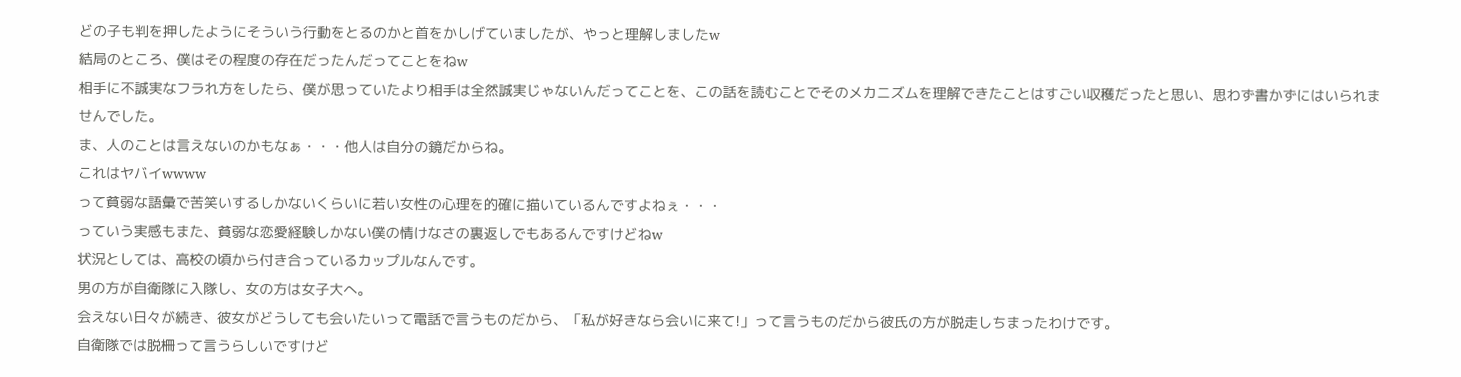どの子も判を押したようにそういう行動をとるのかと首をかしげていましたが、やっと理解しましたw
結局のところ、僕はその程度の存在だったんだってことをねw
相手に不誠実なフラれ方をしたら、僕が思っていたより相手は全然誠実じゃないんだってことを、この話を読むことでそのメカニズムを理解できたことはすごい収穫だったと思い、思わず書かずにはいられませんでした。
ま、人のことは言えないのかもなぁ・・・他人は自分の鏡だからね。
これはヤバイwwww
って貧弱な語彙で苦笑いするしかないくらいに若い女性の心理を的確に描いているんですよねぇ・・・
っていう実感もまた、貧弱な恋愛経験しかない僕の情けなさの裏返しでもあるんですけどねw
状況としては、高校の頃から付き合っているカップルなんです。
男の方が自衛隊に入隊し、女の方は女子大へ。
会えない日々が続き、彼女がどうしても会いたいって電話で言うものだから、「私が好きなら会いに来て!」って言うものだから彼氏の方が脱走しちまったわけです。
自衛隊では脱柵って言うらしいですけど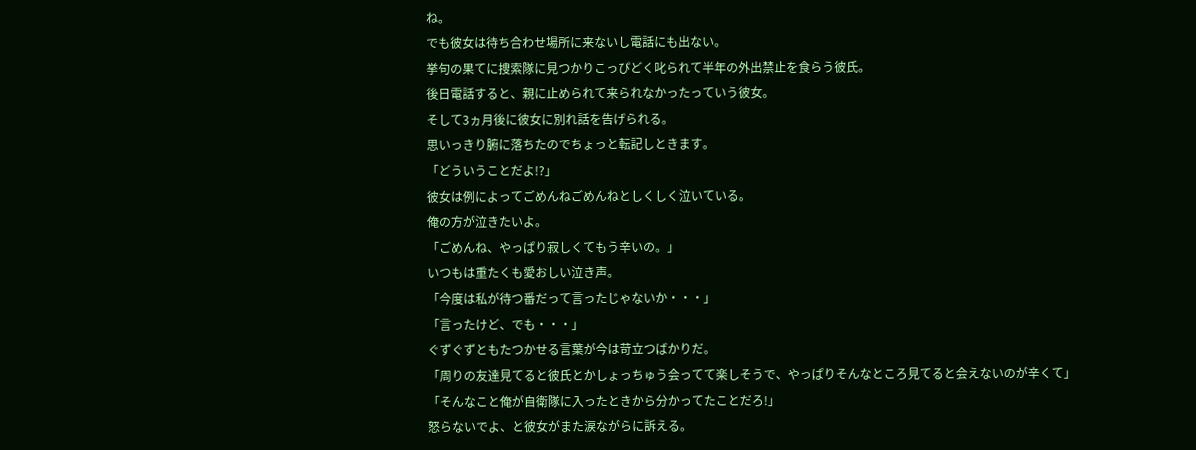ね。
でも彼女は待ち合わせ場所に来ないし電話にも出ない。
挙句の果てに捜索隊に見つかりこっぴどく叱られて半年の外出禁止を食らう彼氏。
後日電話すると、親に止められて来られなかったっていう彼女。
そして3ヵ月後に彼女に別れ話を告げられる。
思いっきり腑に落ちたのでちょっと転記しときます。
「どういうことだよ!?」
彼女は例によってごめんねごめんねとしくしく泣いている。
俺の方が泣きたいよ。
「ごめんね、やっぱり寂しくてもう辛いの。」
いつもは重たくも愛おしい泣き声。
「今度は私が待つ番だって言ったじゃないか・・・」
「言ったけど、でも・・・」
ぐずぐずともたつかせる言葉が今は苛立つばかりだ。
「周りの友達見てると彼氏とかしょっちゅう会ってて楽しそうで、やっぱりそんなところ見てると会えないのが辛くて」
「そんなこと俺が自衛隊に入ったときから分かってたことだろ!」
怒らないでよ、と彼女がまた涙ながらに訴える。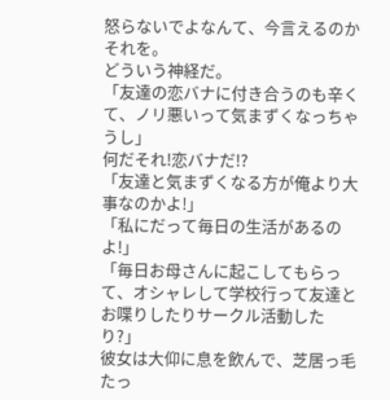怒らないでよなんて、今言えるのかそれを。
どういう神経だ。
「友達の恋バナに付き合うのも辛くて、ノリ悪いって気まずくなっちゃうし」
何だそれ!恋バナだ!?
「友達と気まずくなる方が俺より大事なのかよ!」
「私にだって毎日の生活があるのよ!」
「毎日お母さんに起こしてもらって、オシャレして学校行って友達とお喋りしたりサークル活動したり?」
彼女は大仰に息を飲んで、芝居っ毛たっ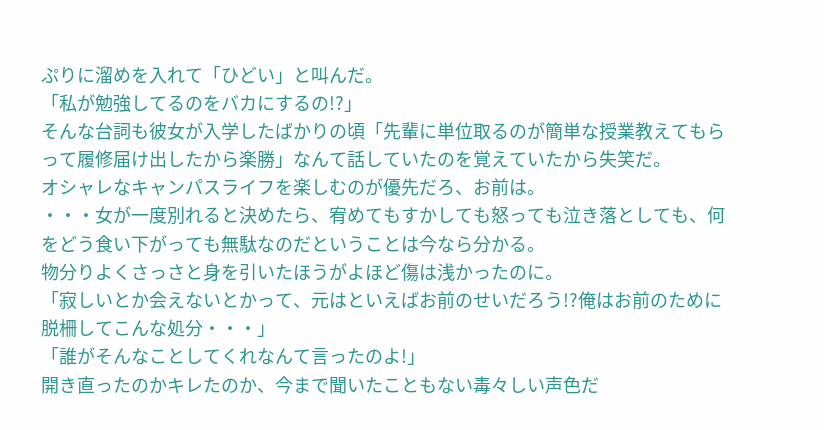ぷりに溜めを入れて「ひどい」と叫んだ。
「私が勉強してるのをバカにするの!?」
そんな台詞も彼女が入学したばかりの頃「先輩に単位取るのが簡単な授業教えてもらって履修届け出したから楽勝」なんて話していたのを覚えていたから失笑だ。
オシャレなキャンパスライフを楽しむのが優先だろ、お前は。
・・・女が一度別れると決めたら、宥めてもすかしても怒っても泣き落としても、何をどう食い下がっても無駄なのだということは今なら分かる。
物分りよくさっさと身を引いたほうがよほど傷は浅かったのに。
「寂しいとか会えないとかって、元はといえばお前のせいだろう!?俺はお前のために脱柵してこんな処分・・・」
「誰がそんなことしてくれなんて言ったのよ!」
開き直ったのかキレたのか、今まで聞いたこともない毒々しい声色だ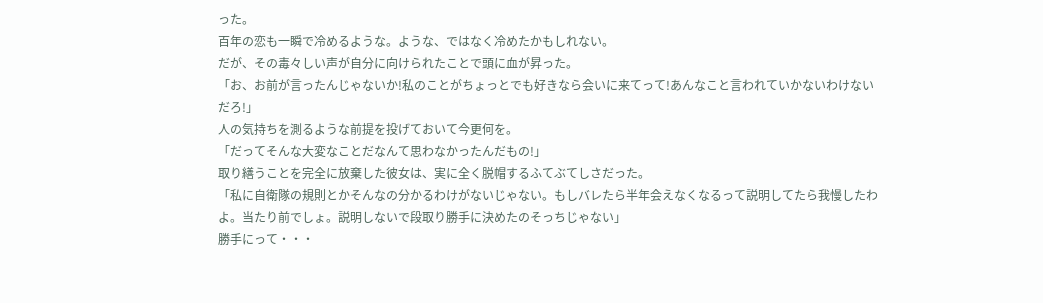った。
百年の恋も一瞬で冷めるような。ような、ではなく冷めたかもしれない。
だが、その毒々しい声が自分に向けられたことで頭に血が昇った。
「お、お前が言ったんじゃないか!私のことがちょっとでも好きなら会いに来てって!あんなこと言われていかないわけないだろ!」
人の気持ちを測るような前提を投げておいて今更何を。
「だってそんな大変なことだなんて思わなかったんだもの!」
取り繕うことを完全に放棄した彼女は、実に全く脱帽するふてぶてしさだった。
「私に自衛隊の規則とかそんなの分かるわけがないじゃない。もしバレたら半年会えなくなるって説明してたら我慢したわよ。当たり前でしょ。説明しないで段取り勝手に決めたのそっちじゃない」
勝手にって・・・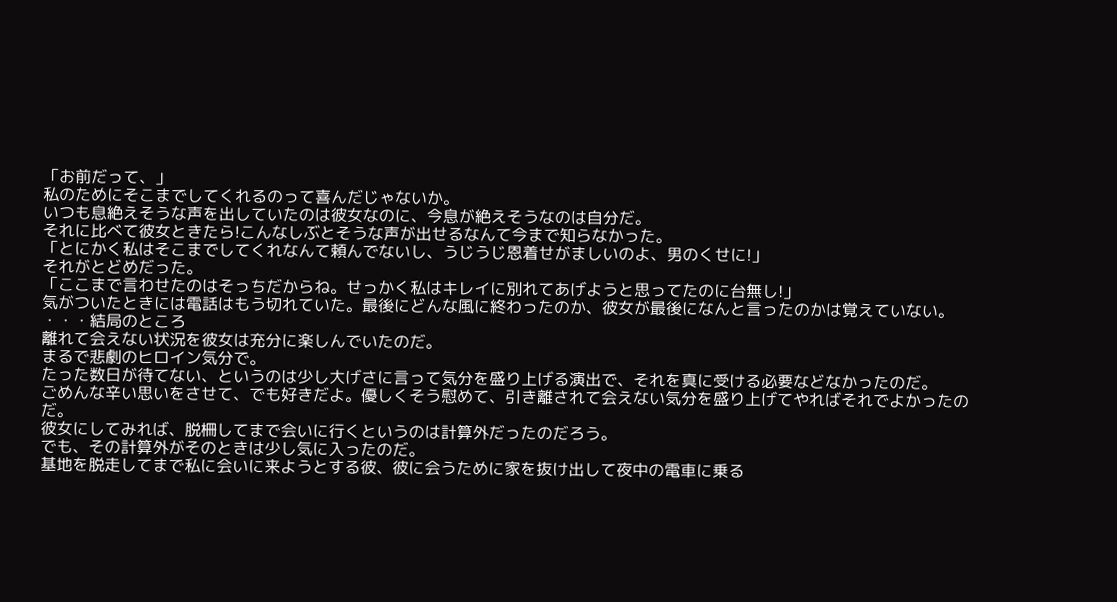「お前だって、」
私のためにそこまでしてくれるのって喜んだじゃないか。
いつも息絶えそうな声を出していたのは彼女なのに、今息が絶えそうなのは自分だ。
それに比べて彼女ときたら!こんなしぶとそうな声が出せるなんて今まで知らなかった。
「とにかく私はそこまでしてくれなんて頼んでないし、うじうじ恩着せがましいのよ、男のくせに!」
それがとどめだった。
「ここまで言わせたのはそっちだからね。せっかく私はキレイに別れてあげようと思ってたのに台無し!」
気がついたときには電話はもう切れていた。最後にどんな風に終わったのか、彼女が最後になんと言ったのかは覚えていない。
・・・結局のところ
離れて会えない状況を彼女は充分に楽しんでいたのだ。
まるで悲劇のヒロイン気分で。
たった数日が待てない、というのは少し大げさに言って気分を盛り上げる演出で、それを真に受ける必要などなかったのだ。
ごめんな辛い思いをさせて、でも好きだよ。優しくそう慰めて、引き離されて会えない気分を盛り上げてやればそれでよかったのだ。
彼女にしてみれば、脱柵してまで会いに行くというのは計算外だったのだろう。
でも、その計算外がそのときは少し気に入ったのだ。
基地を脱走してまで私に会いに来ようとする彼、彼に会うために家を抜け出して夜中の電車に乗る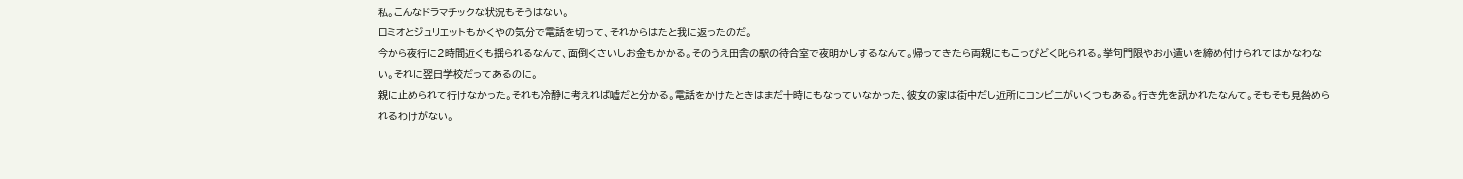私。こんなドラマチックな状況もそうはない。
ロミオとジュリエットもかくやの気分で電話を切って、それからはたと我に返ったのだ。
今から夜行に2時間近くも揺られるなんて、面倒くさいしお金もかかる。そのうえ田舎の駅の待合室で夜明かしするなんて。帰ってきたら両親にもこっぴどく叱られる。挙句門限やお小遣いを締め付けられてはかなわない。それに翌日学校だってあるのに。
親に止められて行けなかった。それも冷静に考えれば嘘だと分かる。電話をかけたときはまだ十時にもなっていなかった、彼女の家は街中だし近所にコンビニがいくつもある。行き先を訊かれたなんて。そもそも見咎められるわけがない。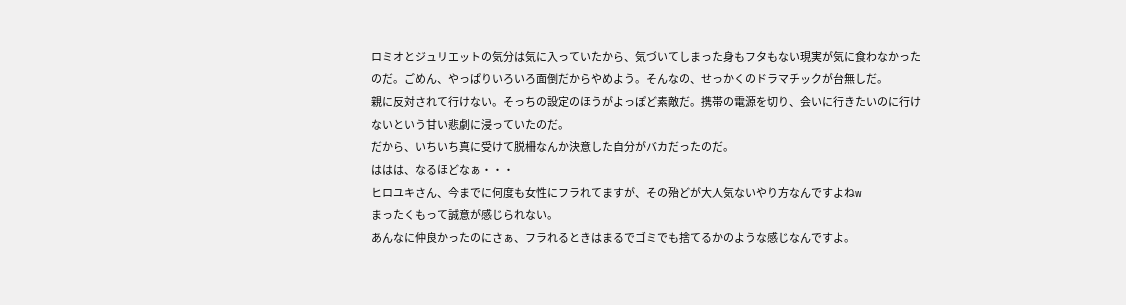ロミオとジュリエットの気分は気に入っていたから、気づいてしまった身もフタもない現実が気に食わなかったのだ。ごめん、やっぱりいろいろ面倒だからやめよう。そんなの、せっかくのドラマチックが台無しだ。
親に反対されて行けない。そっちの設定のほうがよっぽど素敵だ。携帯の電源を切り、会いに行きたいのに行けないという甘い悲劇に浸っていたのだ。
だから、いちいち真に受けて脱柵なんか決意した自分がバカだったのだ。
ははは、なるほどなぁ・・・
ヒロユキさん、今までに何度も女性にフラれてますが、その殆どが大人気ないやり方なんですよねw
まったくもって誠意が感じられない。
あんなに仲良かったのにさぁ、フラれるときはまるでゴミでも捨てるかのような感じなんですよ。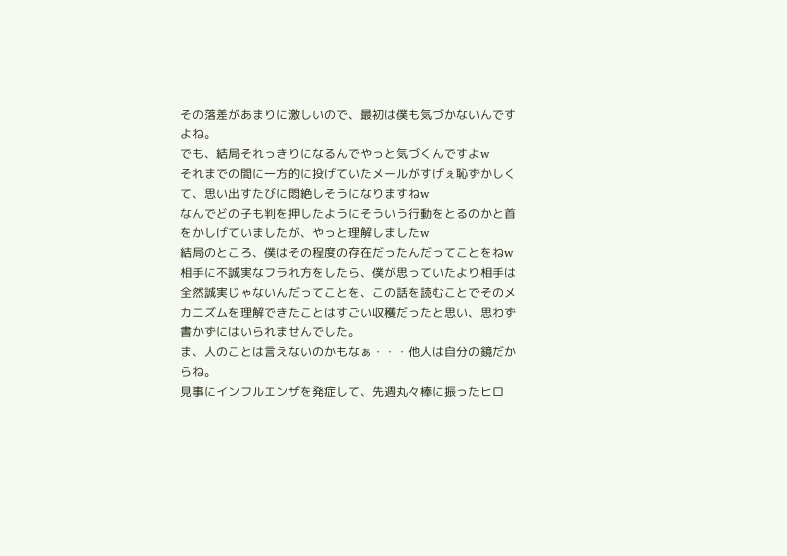その落差があまりに激しいので、最初は僕も気づかないんですよね。
でも、結局それっきりになるんでやっと気づくんですよw
それまでの間に一方的に投げていたメールがすげぇ恥ずかしくて、思い出すたびに悶絶しそうになりますねw
なんでどの子も判を押したようにそういう行動をとるのかと首をかしげていましたが、やっと理解しましたw
結局のところ、僕はその程度の存在だったんだってことをねw
相手に不誠実なフラれ方をしたら、僕が思っていたより相手は全然誠実じゃないんだってことを、この話を読むことでそのメカニズムを理解できたことはすごい収穫だったと思い、思わず書かずにはいられませんでした。
ま、人のことは言えないのかもなぁ・・・他人は自分の鏡だからね。
見事にインフルエンザを発症して、先週丸々棒に振ったヒロ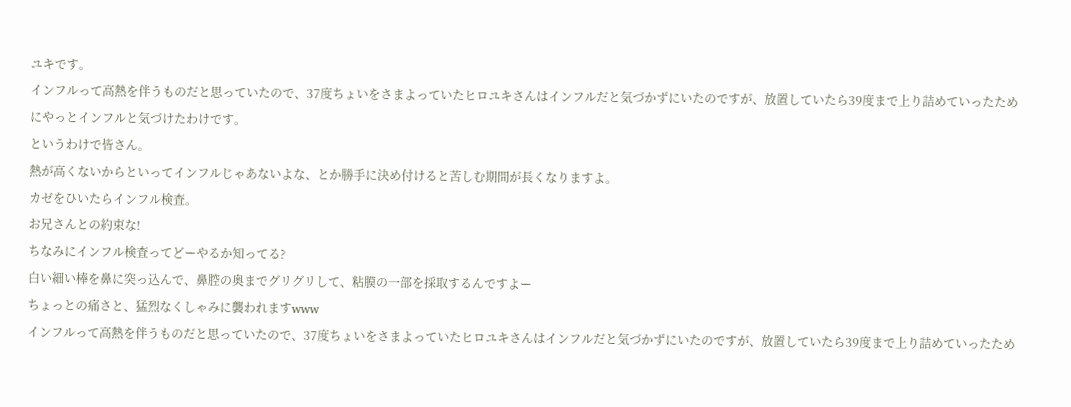ユキです。
インフルって高熱を伴うものだと思っていたので、37度ちょいをさまよっていたヒロユキさんはインフルだと気づかずにいたのですが、放置していたら39度まで上り詰めていったためにやっとインフルと気づけたわけです。
というわけで皆さん。
熱が高くないからといってインフルじゃあないよな、とか勝手に決め付けると苦しむ期間が長くなりますよ。
カゼをひいたらインフル検査。
お兄さんとの約束な!
ちなみにインフル検査ってどーやるか知ってる?
白い細い棒を鼻に突っ込んで、鼻腔の奥までグリグリして、粘膜の一部を採取するんですよー
ちょっとの痛さと、猛烈なくしゃみに襲われますwww
インフルって高熱を伴うものだと思っていたので、37度ちょいをさまよっていたヒロユキさんはインフルだと気づかずにいたのですが、放置していたら39度まで上り詰めていったため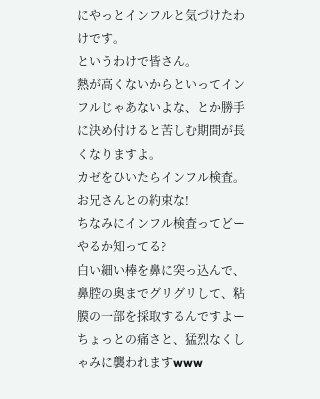にやっとインフルと気づけたわけです。
というわけで皆さん。
熱が高くないからといってインフルじゃあないよな、とか勝手に決め付けると苦しむ期間が長くなりますよ。
カゼをひいたらインフル検査。
お兄さんとの約束な!
ちなみにインフル検査ってどーやるか知ってる?
白い細い棒を鼻に突っ込んで、鼻腔の奥までグリグリして、粘膜の一部を採取するんですよー
ちょっとの痛さと、猛烈なくしゃみに襲われますwww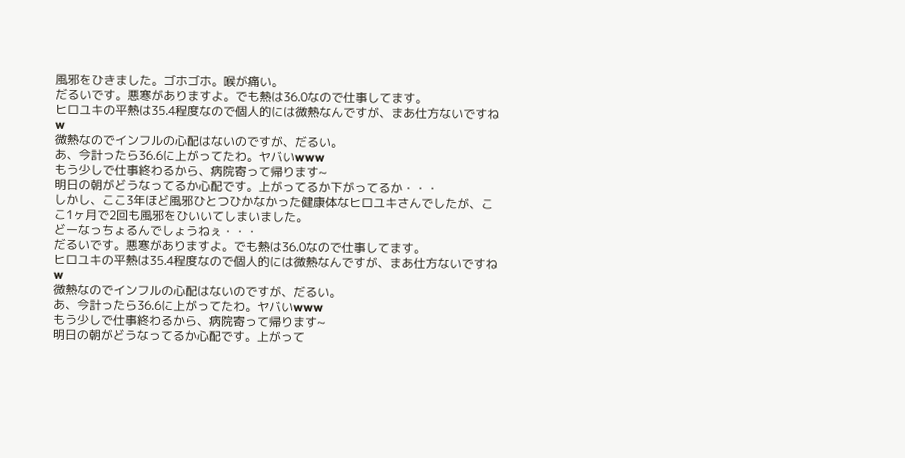風邪をひきました。ゴホゴホ。喉が痛い。
だるいです。悪寒がありますよ。でも熱は36.0なので仕事してます。
ヒロユキの平熱は35.4程度なので個人的には微熱なんですが、まあ仕方ないですねw
微熱なのでインフルの心配はないのですが、だるい。
あ、今計ったら36.6に上がってたわ。ヤバいwww
もう少しで仕事終わるから、病院寄って帰ります~
明日の朝がどうなってるか心配です。上がってるか下がってるか・・・
しかし、ここ3年ほど風邪ひとつひかなかった健康体なヒロユキさんでしたが、ここ1ヶ月で2回も風邪をひいいてしまいました。
どーなっちょるんでしょうねぇ・・・
だるいです。悪寒がありますよ。でも熱は36.0なので仕事してます。
ヒロユキの平熱は35.4程度なので個人的には微熱なんですが、まあ仕方ないですねw
微熱なのでインフルの心配はないのですが、だるい。
あ、今計ったら36.6に上がってたわ。ヤバいwww
もう少しで仕事終わるから、病院寄って帰ります~
明日の朝がどうなってるか心配です。上がって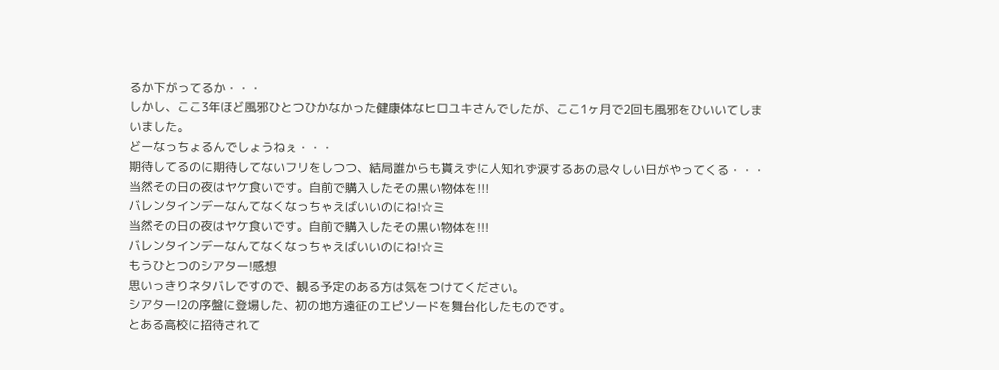るか下がってるか・・・
しかし、ここ3年ほど風邪ひとつひかなかった健康体なヒロユキさんでしたが、ここ1ヶ月で2回も風邪をひいいてしまいました。
どーなっちょるんでしょうねぇ・・・
期待してるのに期待してないフリをしつつ、結局誰からも貰えずに人知れず涙するあの忌々しい日がやってくる・・・
当然その日の夜はヤケ食いです。自前で購入したその黒い物体を!!!
バレンタインデーなんてなくなっちゃえばいいのにね!☆ミ
当然その日の夜はヤケ食いです。自前で購入したその黒い物体を!!!
バレンタインデーなんてなくなっちゃえばいいのにね!☆ミ
もうひとつのシアター!感想
思いっきりネタバレですので、観る予定のある方は気をつけてください。
シアター!2の序盤に登場した、初の地方遠征のエピソードを舞台化したものです。
とある高校に招待されて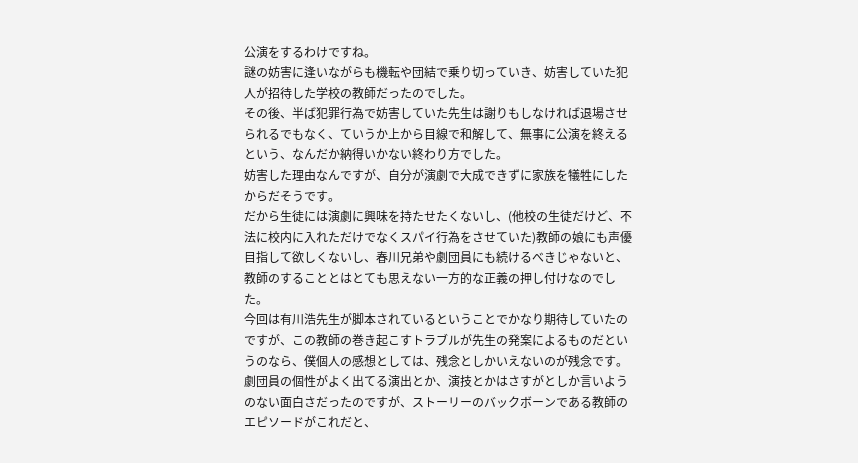公演をするわけですね。
謎の妨害に逢いながらも機転や団結で乗り切っていき、妨害していた犯人が招待した学校の教師だったのでした。
その後、半ば犯罪行為で妨害していた先生は謝りもしなければ退場させられるでもなく、ていうか上から目線で和解して、無事に公演を終えるという、なんだか納得いかない終わり方でした。
妨害した理由なんですが、自分が演劇で大成できずに家族を犠牲にしたからだそうです。
だから生徒には演劇に興味を持たせたくないし、(他校の生徒だけど、不法に校内に入れただけでなくスパイ行為をさせていた)教師の娘にも声優目指して欲しくないし、春川兄弟や劇団員にも続けるべきじゃないと、教師のすることとはとても思えない一方的な正義の押し付けなのでした。
今回は有川浩先生が脚本されているということでかなり期待していたのですが、この教師の巻き起こすトラブルが先生の発案によるものだというのなら、僕個人の感想としては、残念としかいえないのが残念です。
劇団員の個性がよく出てる演出とか、演技とかはさすがとしか言いようのない面白さだったのですが、ストーリーのバックボーンである教師のエピソードがこれだと、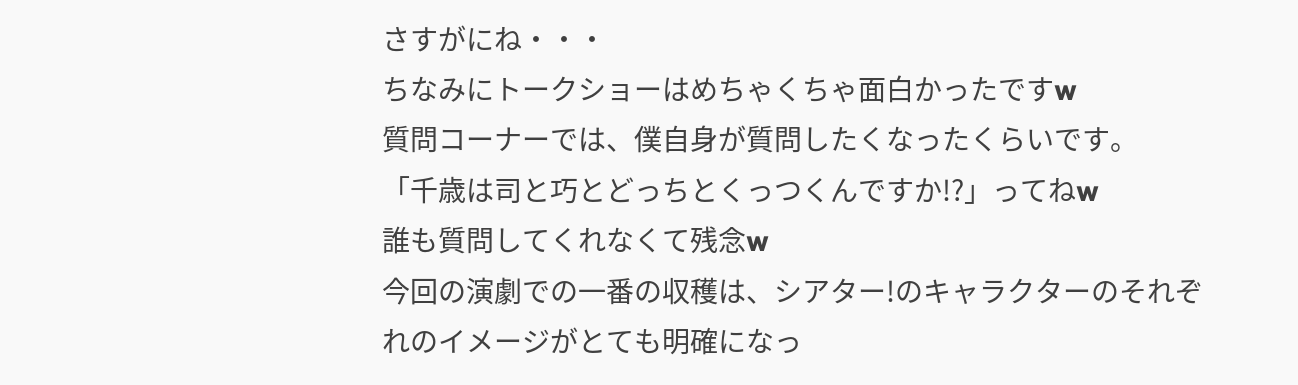さすがにね・・・
ちなみにトークショーはめちゃくちゃ面白かったですw
質問コーナーでは、僕自身が質問したくなったくらいです。
「千歳は司と巧とどっちとくっつくんですか!?」ってねw
誰も質問してくれなくて残念w
今回の演劇での一番の収穫は、シアター!のキャラクターのそれぞれのイメージがとても明確になっ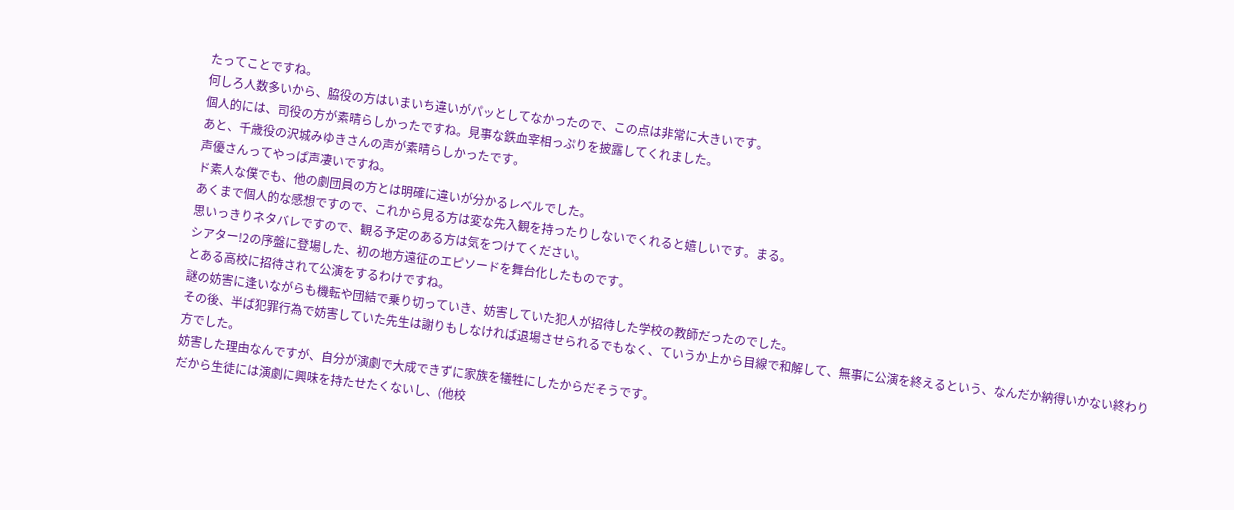たってことですね。
何しろ人数多いから、脇役の方はいまいち違いがパッとしてなかったので、この点は非常に大きいです。
個人的には、司役の方が素晴らしかったですね。見事な鉄血宰相っぷりを披露してくれました。
あと、千歳役の沢城みゆきさんの声が素晴らしかったです。
声優さんってやっぱ声凄いですね。
ド素人な僕でも、他の劇団員の方とは明確に違いが分かるレベルでした。
あくまで個人的な感想ですので、これから見る方は変な先入観を持ったりしないでくれると嬉しいです。まる。
思いっきりネタバレですので、観る予定のある方は気をつけてください。
シアター!2の序盤に登場した、初の地方遠征のエピソードを舞台化したものです。
とある高校に招待されて公演をするわけですね。
謎の妨害に逢いながらも機転や団結で乗り切っていき、妨害していた犯人が招待した学校の教師だったのでした。
その後、半ば犯罪行為で妨害していた先生は謝りもしなければ退場させられるでもなく、ていうか上から目線で和解して、無事に公演を終えるという、なんだか納得いかない終わり方でした。
妨害した理由なんですが、自分が演劇で大成できずに家族を犠牲にしたからだそうです。
だから生徒には演劇に興味を持たせたくないし、(他校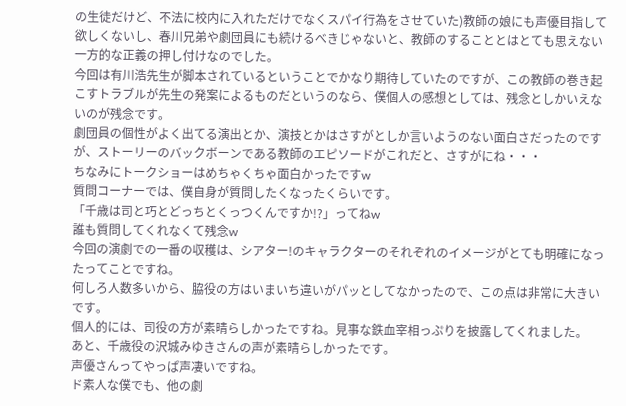の生徒だけど、不法に校内に入れただけでなくスパイ行為をさせていた)教師の娘にも声優目指して欲しくないし、春川兄弟や劇団員にも続けるべきじゃないと、教師のすることとはとても思えない一方的な正義の押し付けなのでした。
今回は有川浩先生が脚本されているということでかなり期待していたのですが、この教師の巻き起こすトラブルが先生の発案によるものだというのなら、僕個人の感想としては、残念としかいえないのが残念です。
劇団員の個性がよく出てる演出とか、演技とかはさすがとしか言いようのない面白さだったのですが、ストーリーのバックボーンである教師のエピソードがこれだと、さすがにね・・・
ちなみにトークショーはめちゃくちゃ面白かったですw
質問コーナーでは、僕自身が質問したくなったくらいです。
「千歳は司と巧とどっちとくっつくんですか!?」ってねw
誰も質問してくれなくて残念w
今回の演劇での一番の収穫は、シアター!のキャラクターのそれぞれのイメージがとても明確になったってことですね。
何しろ人数多いから、脇役の方はいまいち違いがパッとしてなかったので、この点は非常に大きいです。
個人的には、司役の方が素晴らしかったですね。見事な鉄血宰相っぷりを披露してくれました。
あと、千歳役の沢城みゆきさんの声が素晴らしかったです。
声優さんってやっぱ声凄いですね。
ド素人な僕でも、他の劇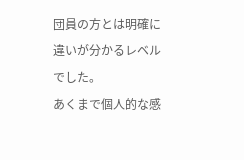団員の方とは明確に違いが分かるレベルでした。
あくまで個人的な感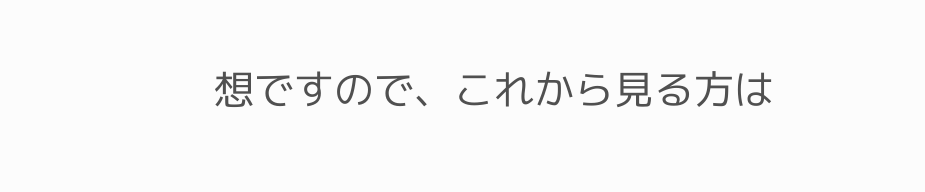想ですので、これから見る方は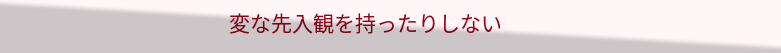変な先入観を持ったりしない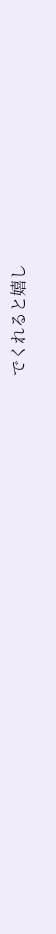でくれると嬉し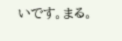いです。まる。